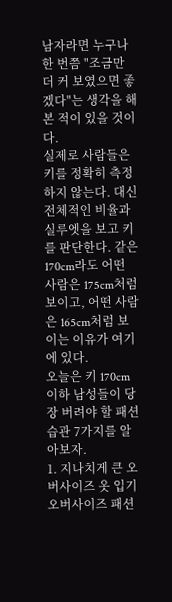남자라면 누구나 한 번쯤 "조금만 더 커 보였으면 좋겠다"는 생각을 해본 적이 있을 것이다.
실제로 사람들은 키를 정확히 측정하지 않는다. 대신 전체적인 비율과 실루엣을 보고 키를 판단한다. 같은 170cm라도 어떤 사람은 175cm처럼 보이고, 어떤 사람은 165cm처럼 보이는 이유가 여기에 있다.
오늘은 키 170cm 이하 남성들이 당장 버려야 할 패션 습관 7가지를 알아보자.
1. 지나치게 큰 오버사이즈 옷 입기
오버사이즈 패션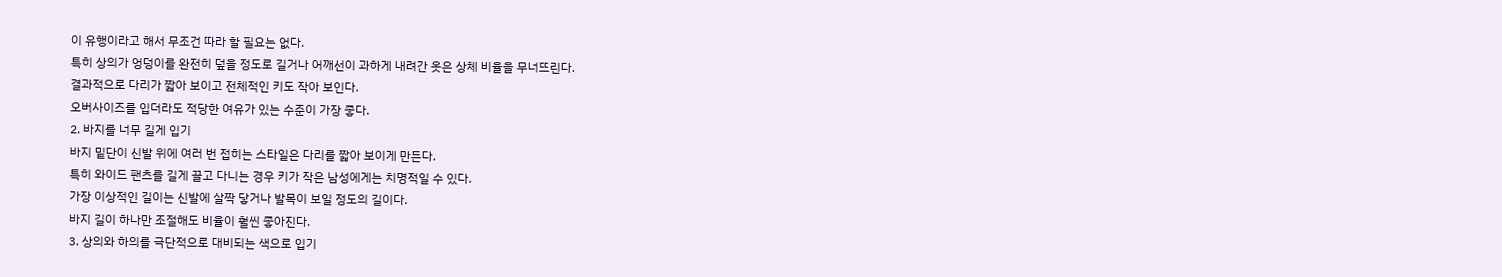이 유행이라고 해서 무조건 따라 할 필요는 없다.
특히 상의가 엉덩이를 완전히 덮을 정도로 길거나 어깨선이 과하게 내려간 옷은 상체 비율을 무너뜨린다.
결과적으로 다리가 짧아 보이고 전체적인 키도 작아 보인다.
오버사이즈를 입더라도 적당한 여유가 있는 수준이 가장 좋다.
2. 바지를 너무 길게 입기
바지 밑단이 신발 위에 여러 번 접히는 스타일은 다리를 짧아 보이게 만든다.
특히 와이드 팬츠를 길게 끌고 다니는 경우 키가 작은 남성에게는 치명적일 수 있다.
가장 이상적인 길이는 신발에 살짝 닿거나 발목이 보일 정도의 길이다.
바지 길이 하나만 조절해도 비율이 훨씬 좋아진다.
3. 상의와 하의를 극단적으로 대비되는 색으로 입기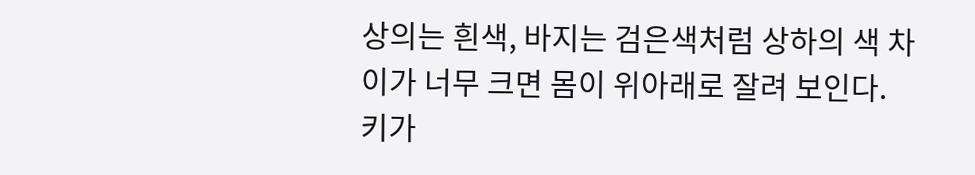상의는 흰색, 바지는 검은색처럼 상하의 색 차이가 너무 크면 몸이 위아래로 잘려 보인다.
키가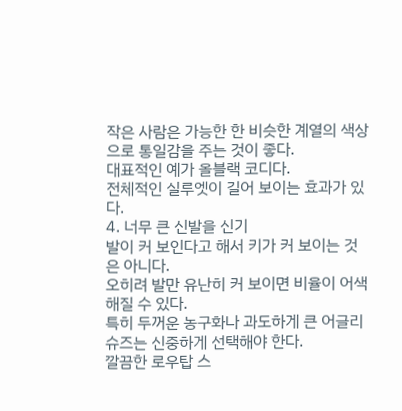작은 사람은 가능한 한 비슷한 계열의 색상으로 통일감을 주는 것이 좋다.
대표적인 예가 올블랙 코디다.
전체적인 실루엣이 길어 보이는 효과가 있다.
4. 너무 큰 신발을 신기
발이 커 보인다고 해서 키가 커 보이는 것은 아니다.
오히려 발만 유난히 커 보이면 비율이 어색해질 수 있다.
특히 두꺼운 농구화나 과도하게 큰 어글리 슈즈는 신중하게 선택해야 한다.
깔끔한 로우탑 스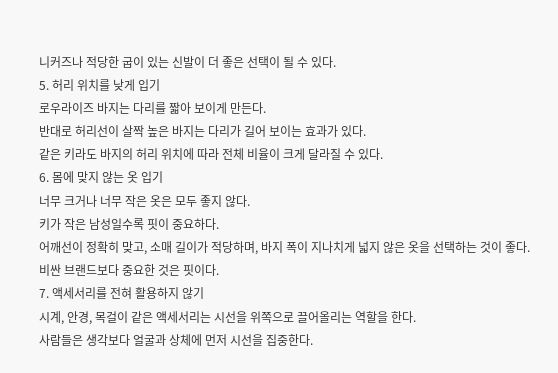니커즈나 적당한 굽이 있는 신발이 더 좋은 선택이 될 수 있다.
5. 허리 위치를 낮게 입기
로우라이즈 바지는 다리를 짧아 보이게 만든다.
반대로 허리선이 살짝 높은 바지는 다리가 길어 보이는 효과가 있다.
같은 키라도 바지의 허리 위치에 따라 전체 비율이 크게 달라질 수 있다.
6. 몸에 맞지 않는 옷 입기
너무 크거나 너무 작은 옷은 모두 좋지 않다.
키가 작은 남성일수록 핏이 중요하다.
어깨선이 정확히 맞고, 소매 길이가 적당하며, 바지 폭이 지나치게 넓지 않은 옷을 선택하는 것이 좋다.
비싼 브랜드보다 중요한 것은 핏이다.
7. 액세서리를 전혀 활용하지 않기
시계, 안경, 목걸이 같은 액세서리는 시선을 위쪽으로 끌어올리는 역할을 한다.
사람들은 생각보다 얼굴과 상체에 먼저 시선을 집중한다.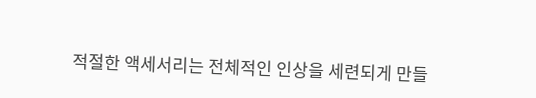적절한 액세서리는 전체적인 인상을 세련되게 만들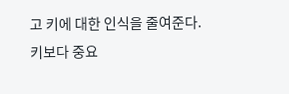고 키에 대한 인식을 줄여준다.
키보다 중요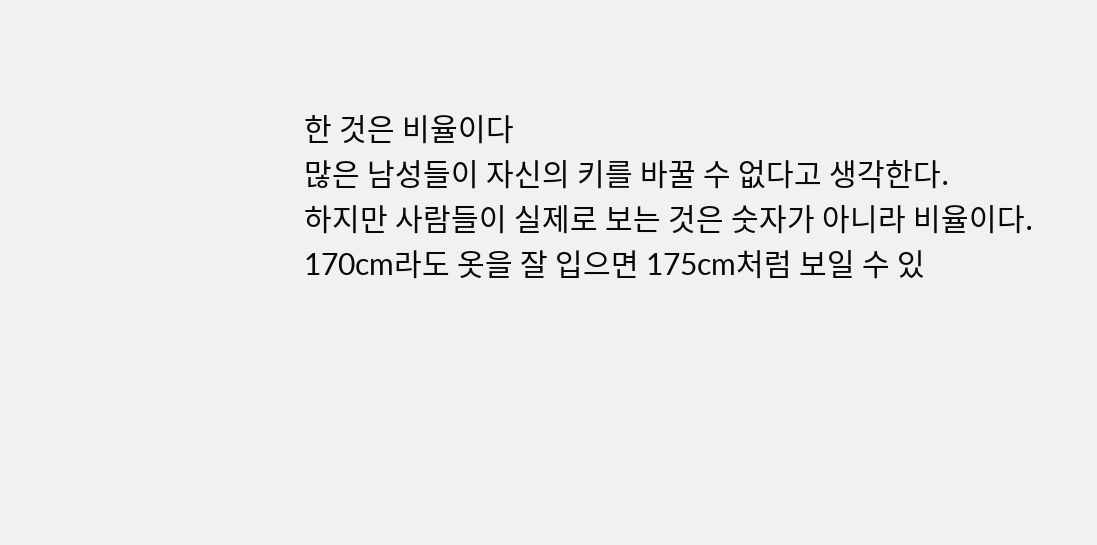한 것은 비율이다
많은 남성들이 자신의 키를 바꿀 수 없다고 생각한다.
하지만 사람들이 실제로 보는 것은 숫자가 아니라 비율이다.
170cm라도 옷을 잘 입으면 175cm처럼 보일 수 있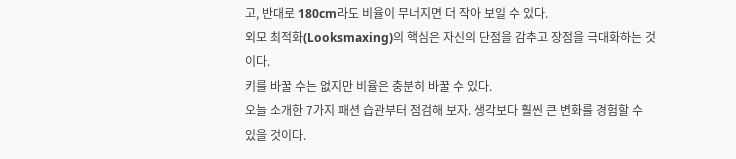고, 반대로 180cm라도 비율이 무너지면 더 작아 보일 수 있다.
외모 최적화(Looksmaxing)의 핵심은 자신의 단점을 감추고 장점을 극대화하는 것이다.
키를 바꿀 수는 없지만 비율은 충분히 바꿀 수 있다.
오늘 소개한 7가지 패션 습관부터 점검해 보자. 생각보다 훨씬 큰 변화를 경험할 수 있을 것이다.